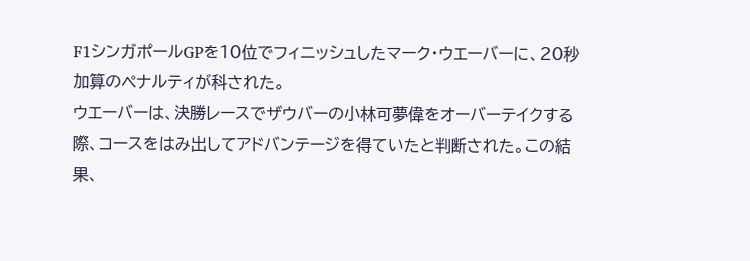F1シンガポールGPを10位でフィニッシュしたマーク・ウエーバーに、20秒加算のペナルティが科された。
ウエーバーは、決勝レースでザウバーの小林可夢偉をオーバーテイクする際、コースをはみ出してアドバンテージを得ていたと判断された。この結果、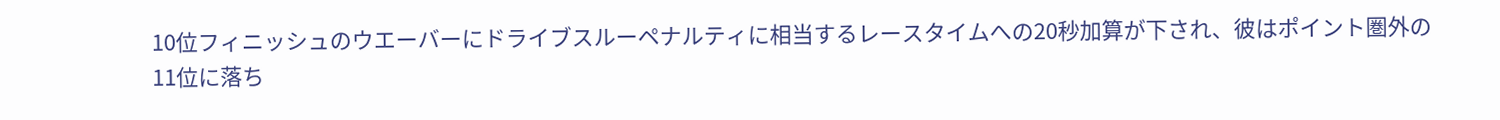10位フィニッシュのウエーバーにドライブスルーペナルティに相当するレースタイムへの20秒加算が下され、彼はポイント圏外の11位に落ち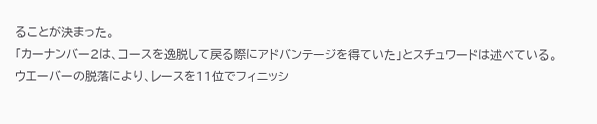ることが決まった。
「カーナンバー2は、コースを逸脱して戻る際にアドバンテージを得ていた」とスチュワードは述べている。
ウエーバーの脱落により、レースを11位でフィニッシ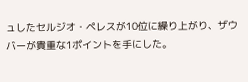ュしたセルジオ・ペレスが10位に繰り上がり、ザウバーが貴重な1ポイントを手にした。